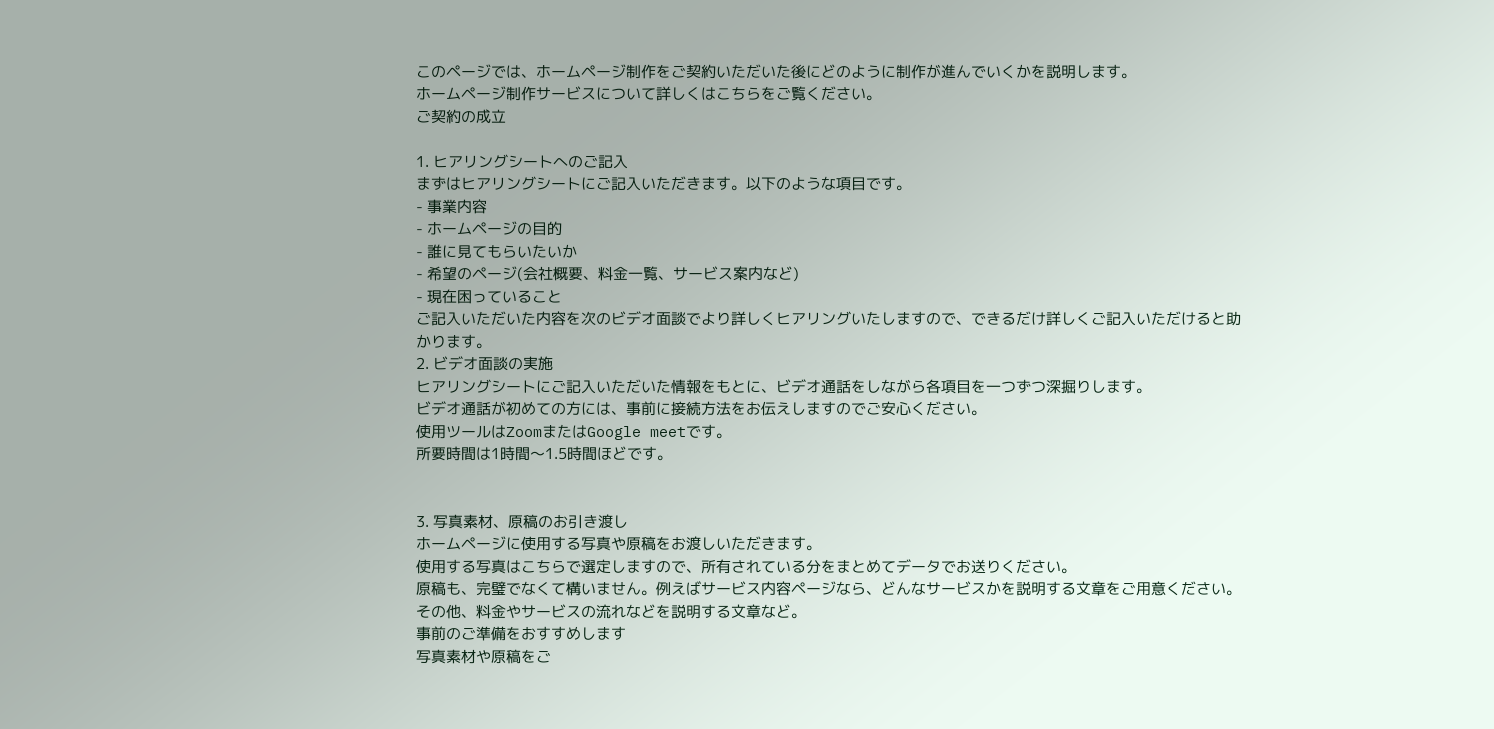このページでは、ホームページ制作をご契約いただいた後にどのように制作が進んでいくかを説明します。
ホームページ制作サービスについて詳しくはこちらをご覧ください。
ご契約の成立

1. ヒアリングシートへのご記入
まずはヒアリングシートにご記入いただきます。以下のような項目です。
- 事業内容
- ホームページの目的
- 誰に見てもらいたいか
- 希望のページ(会社概要、料金一覧、サービス案内など)
- 現在困っていること
ご記入いただいた内容を次のビデオ面談でより詳しくヒアリングいたしますので、できるだけ詳しくご記入いただけると助かります。
2. ビデオ面談の実施
ヒアリングシートにご記入いただいた情報をもとに、ビデオ通話をしながら各項目を一つずつ深掘りします。
ビデオ通話が初めての方には、事前に接続方法をお伝えしますのでご安心ください。
使用ツールはZoomまたはGoogle meetです。
所要時間は1時間〜1.5時間ほどです。


3. 写真素材、原稿のお引き渡し
ホームページに使用する写真や原稿をお渡しいただきます。
使用する写真はこちらで選定しますので、所有されている分をまとめてデータでお送りください。
原稿も、完璧でなくて構いません。例えばサービス内容ページなら、どんなサービスかを説明する文章をご用意ください。
その他、料金やサービスの流れなどを説明する文章など。
事前のご準備をおすすめします
写真素材や原稿をご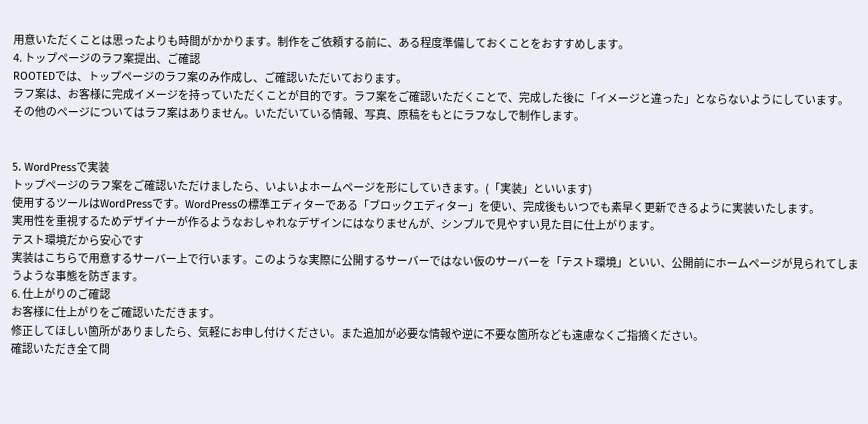用意いただくことは思ったよりも時間がかかります。制作をご依頼する前に、ある程度準備しておくことをおすすめします。
4. トップページのラフ案提出、ご確認
ROOTEDでは、トップページのラフ案のみ作成し、ご確認いただいております。
ラフ案は、お客様に完成イメージを持っていただくことが目的です。ラフ案をご確認いただくことで、完成した後に「イメージと違った」とならないようにしています。
その他のページについてはラフ案はありません。いただいている情報、写真、原稿をもとにラフなしで制作します。


5. WordPressで実装
トップページのラフ案をご確認いただけましたら、いよいよホームページを形にしていきます。(「実装」といいます)
使用するツールはWordPressです。WordPressの標準エディターである「ブロックエディター」を使い、完成後もいつでも素早く更新できるように実装いたします。
実用性を重視するためデザイナーが作るようなおしゃれなデザインにはなりませんが、シンプルで見やすい見た目に仕上がります。
テスト環境だから安心です
実装はこちらで用意するサーバー上で行います。このような実際に公開するサーバーではない仮のサーバーを「テスト環境」といい、公開前にホームページが見られてしまうような事態を防ぎます。
6. 仕上がりのご確認
お客様に仕上がりをご確認いただきます。
修正してほしい箇所がありましたら、気軽にお申し付けください。また追加が必要な情報や逆に不要な箇所なども遠慮なくご指摘ください。
確認いただき全て問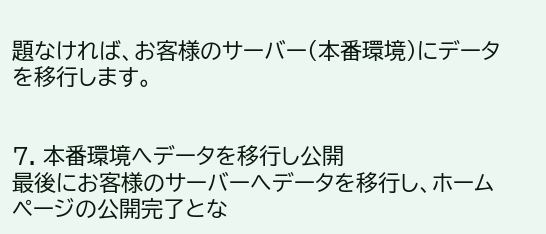題なければ、お客様のサーバー(本番環境)にデータを移行します。


7. 本番環境へデータを移行し公開
最後にお客様のサーバーへデータを移行し、ホームページの公開完了とな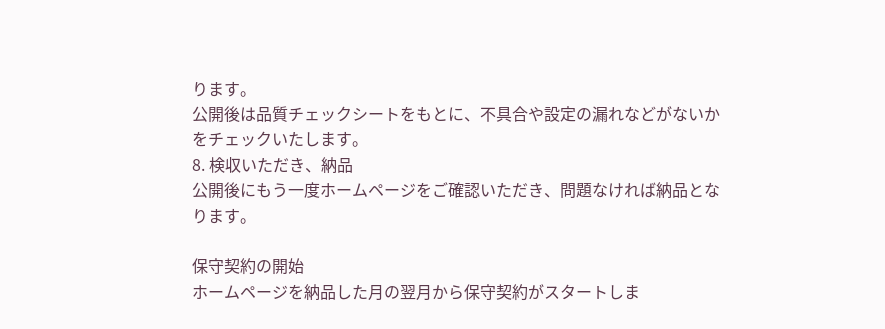ります。
公開後は品質チェックシートをもとに、不具合や設定の漏れなどがないかをチェックいたします。
8. 検収いただき、納品
公開後にもう一度ホームページをご確認いただき、問題なければ納品となります。

保守契約の開始
ホームページを納品した月の翌月から保守契約がスタートしま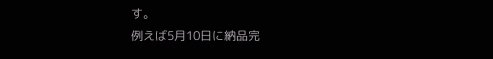す。
例えば5月10日に納品完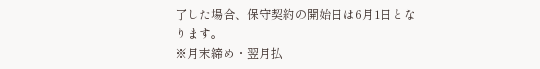了した場合、保守契約の開始日は6月1日となります。
※月末締め・翌月払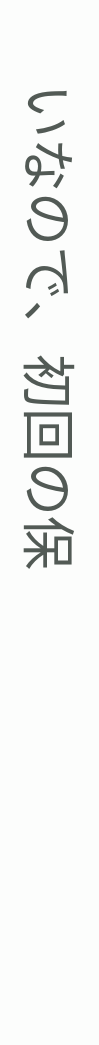いなので、初回の保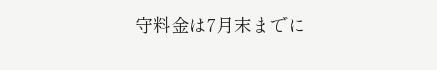守料金は7月末までに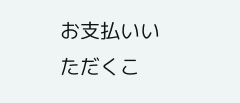お支払いいただくこ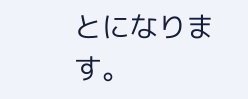とになります。